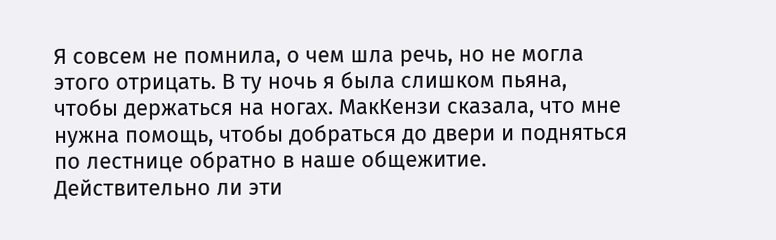Я совсем не помнила, о чем шла речь, но не могла этого отрицать. В ту ночь я была слишком пьяна, чтобы держаться на ногах. МакКензи сказала, что мне нужна помощь, чтобы добраться до двери и подняться по лестнице обратно в наше общежитие. Действительно ли эти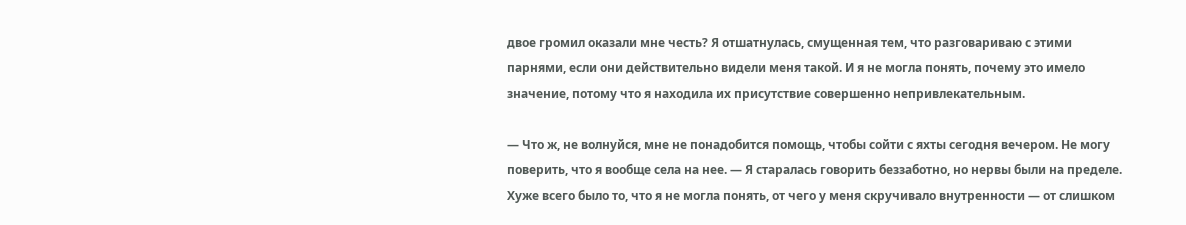двое громил оказали мне честь? Я отшатнулась, смущенная тем, что разговариваю с этими парнями, если они действительно видели меня такой. И я не могла понять, почему это имело значение, потому что я находила их присутствие совершенно непривлекательным.

— Что ж, не волнуйся, мне не понадобится помощь, чтобы сойти с яхты сегодня вечером. Не могу поверить, что я вообще села на нее. — Я старалась говорить беззаботно, но нервы были на пределе. Хуже всего было то, что я не могла понять, от чего у меня скручивало внутренности — от слишком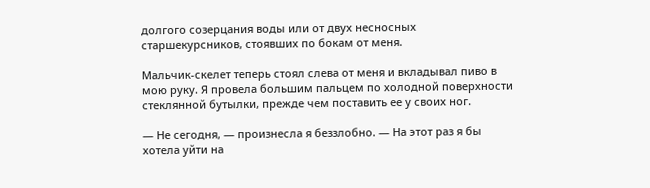долгого созерцания воды или от двух несносных старшекурсников, стоявших по бокам от меня.

Мальчик-скелет теперь стоял слева от меня и вкладывал пиво в мою руку. Я провела большим пальцем по холодной поверхности стеклянной бутылки, прежде чем поставить ее у своих ног.

— Не сегодня, — произнесла я беззлобно. — На этот раз я бы хотела уйти на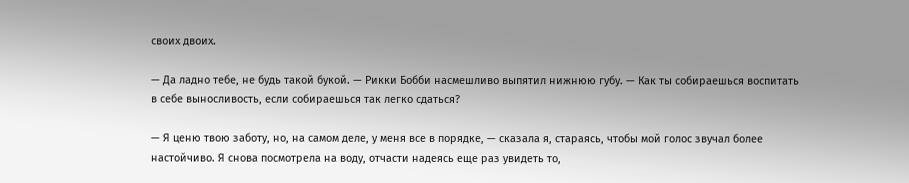своих двоих.

— Да ладно тебе, не будь такой букой. — Рикки Бобби насмешливо выпятил нижнюю губу. — Как ты собираешься воспитать в себе выносливость, если собираешься так легко сдаться?

— Я ценю твою заботу, но, на самом деле, у меня все в порядке, — сказала я, стараясь, чтобы мой голос звучал более настойчиво. Я снова посмотрела на воду, отчасти надеясь еще раз увидеть то,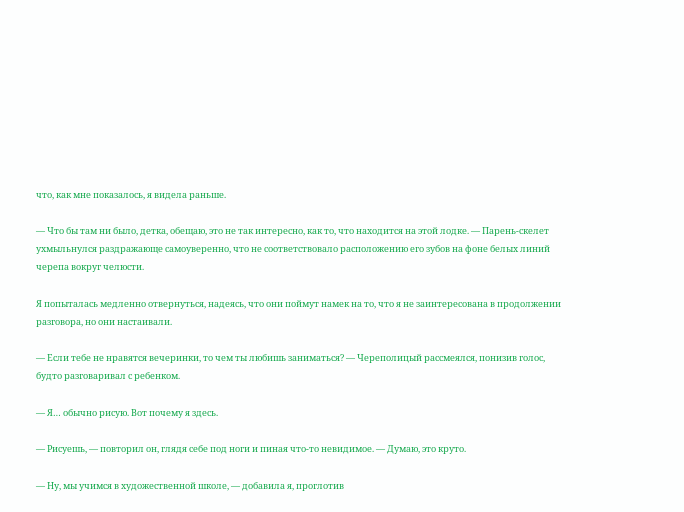что, как мне показалось, я видела раньше.

— Что бы там ни было, детка, обещаю, это не так интересно, как то, что находится на этой лодке. — Парень-скелет ухмыльнулся раздражающе самоуверенно, что не соответствовало расположению его зубов на фоне белых линий черепа вокруг челюсти.

Я попыталась медленно отвернуться, надеясь, что они поймут намек на то, что я не заинтересована в продолжении разговора, но они настаивали.

— Если тебе не нравятся вечеринки, то чем ты любишь заниматься? — Череполицый рассмеялся, понизив голос, будто разговаривал с ребенком.

— Я… обычно рисую. Вот почему я здесь.

— Рисуешь, — повторил он, глядя себе под ноги и пиная что-то невидимое. — Думаю, это круто.

— Ну, мы учимся в художественной школе, — добавила я, проглотив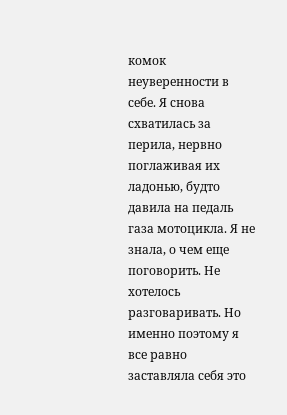комок неуверенности в себе. Я снова схватилась за перила, нервно поглаживая их ладонью, будто давила на педаль газа мотоцикла. Я не знала, о чем еще поговорить. Не хотелось разговаривать. Но именно поэтому я все равно заставляла себя это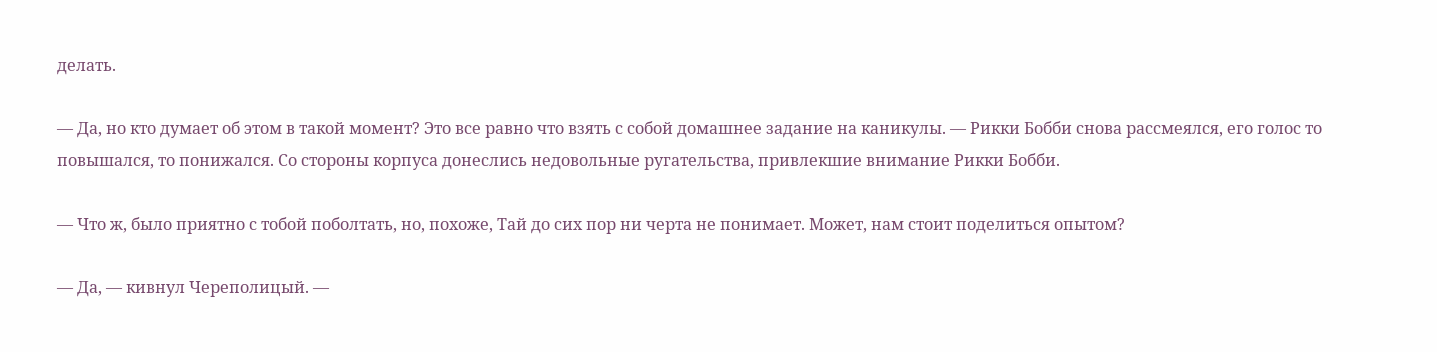делать.

— Да, но кто думает об этом в такой момент? Это все равно что взять с собой домашнее задание на каникулы. — Рикки Бобби снова рассмеялся, его голос то повышался, то понижался. Со стороны корпуса донеслись недовольные ругательства, привлекшие внимание Рикки Бобби.

— Что ж, было приятно с тобой поболтать, но, похоже, Тай до сих пор ни черта не понимает. Может, нам стоит поделиться опытом?

— Да, — кивнул Череполицый. —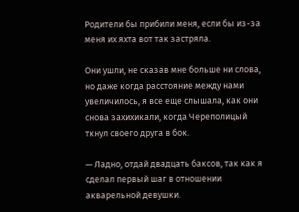Родители бы прибили меня, если бы из-за меня их яхта вот так застряла.

Они ушли, не сказав мне больше ни слова, но даже когда расстояние между нами увеличилось, я все еще слышала, как они снова захихикали, когда Череполицый ткнул своего друга в бок.

— Ладно, отдай двадцать баксов, так как я сделал первый шаг в отношении акварельной девушки.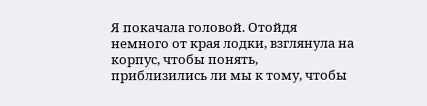Я покачала головой. Отойдя немного от края лодки, взглянула на корпус, чтобы понять, приблизились ли мы к тому, чтобы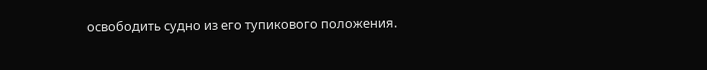освободить судно из его тупикового положения.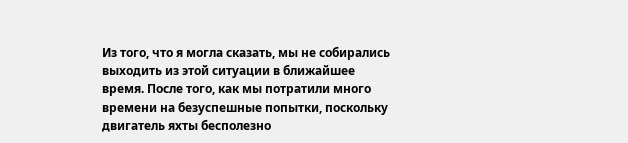Из того, что я могла сказать, мы не собирались выходить из этой ситуации в ближайшее время. После того, как мы потратили много времени на безуспешные попытки, поскольку двигатель яхты бесполезно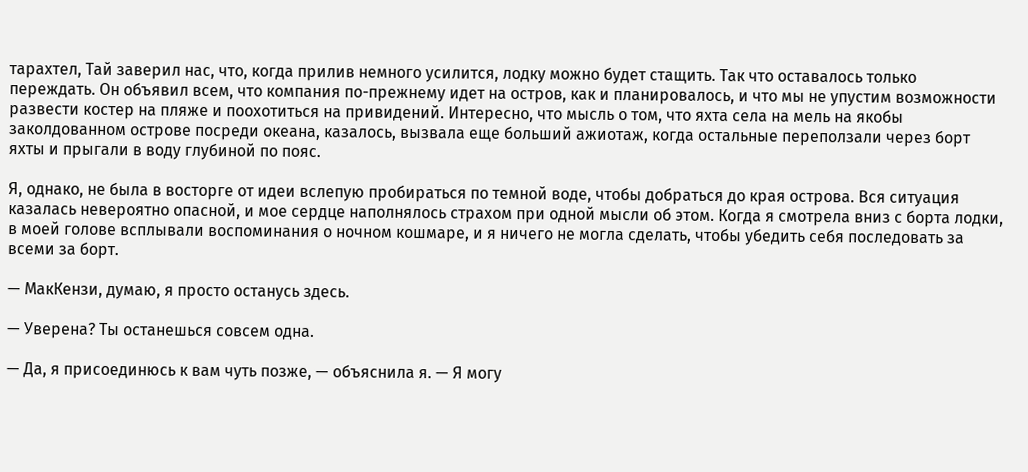тарахтел, Тай заверил нас, что, когда прилив немного усилится, лодку можно будет стащить. Так что оставалось только переждать. Он объявил всем, что компания по-прежнему идет на остров, как и планировалось, и что мы не упустим возможности развести костер на пляже и поохотиться на привидений. Интересно, что мысль о том, что яхта села на мель на якобы заколдованном острове посреди океана, казалось, вызвала еще больший ажиотаж, когда остальные переползали через борт яхты и прыгали в воду глубиной по пояс.

Я, однако, не была в восторге от идеи вслепую пробираться по темной воде, чтобы добраться до края острова. Вся ситуация казалась невероятно опасной, и мое сердце наполнялось страхом при одной мысли об этом. Когда я смотрела вниз с борта лодки, в моей голове всплывали воспоминания о ночном кошмаре, и я ничего не могла сделать, чтобы убедить себя последовать за всеми за борт.

— МакКензи, думаю, я просто останусь здесь.

— Уверена? Ты останешься совсем одна.

— Да, я присоединюсь к вам чуть позже, — объяснила я. — Я могу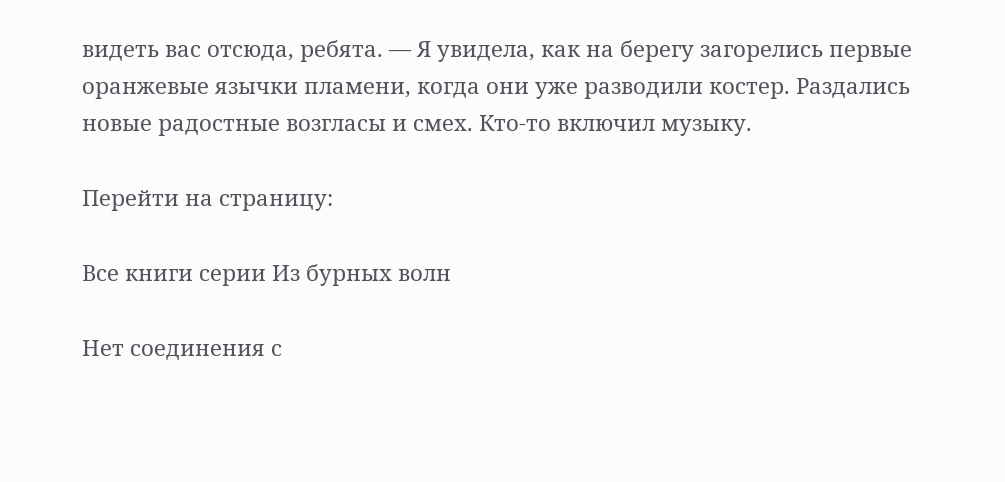видеть вас отсюда, ребята. — Я увидела, как на берегу загорелись первые оранжевые язычки пламени, когда они уже разводили костер. Раздались новые радостные возгласы и смех. Кто-то включил музыку.

Перейти на страницу:

Все книги серии Из бурных волн

Нет соединения с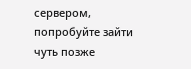сервером, попробуйте зайти чуть позже